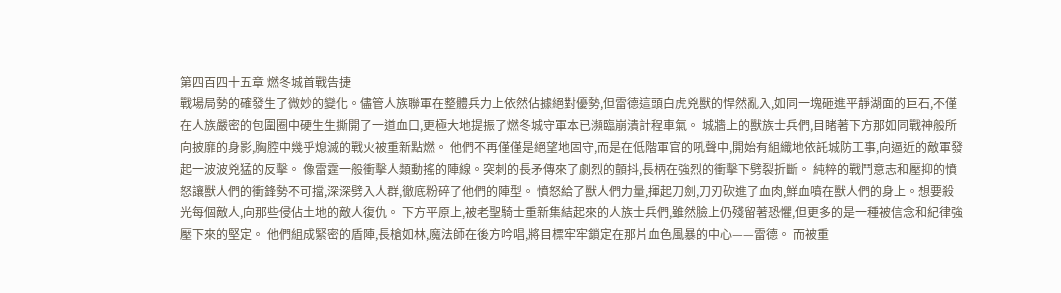第四百四十五章 燃冬城首戰告捷
戰場局勢的確發生了微妙的變化。儘管人族聯軍在整體兵力上依然佔據絕對優勢,但雷德這頭白虎兇獸的悍然亂入,如同一塊砸進平靜湖面的巨石,不僅在人族嚴密的包圍圈中硬生生撕開了一道血口,更極大地提振了燃冬城守軍本已瀕臨崩潰計程車氣。 城牆上的獸族士兵們,目睹著下方那如同戰神般所向披靡的身影,胸腔中幾乎熄滅的戰火被重新點燃。 他們不再僅僅是絕望地固守,而是在低階軍官的吼聲中,開始有組織地依託城防工事,向逼近的敵軍發起一波波兇猛的反擊。 像雷霆一般衝擊人類動搖的陣線。突刺的長矛傳來了劇烈的顫抖,長柄在強烈的衝擊下劈裂折斷。 純粹的戰鬥意志和壓抑的憤怒讓獸人們的衝鋒勢不可擋,深深劈入人群,徹底粉碎了他們的陣型。 憤怒給了獸人們力量,揮起刀劍,刀刃砍進了血肉,鮮血噴在獸人們的身上。想要殺光每個敵人,向那些侵佔土地的敵人復仇。 下方平原上,被老聖騎士重新集結起來的人族士兵們,雖然臉上仍殘留著恐懼,但更多的是一種被信念和紀律強壓下來的堅定。 他們組成緊密的盾陣,長槍如林,魔法師在後方吟唱,將目標牢牢鎖定在那片血色風暴的中心——雷德。 而被重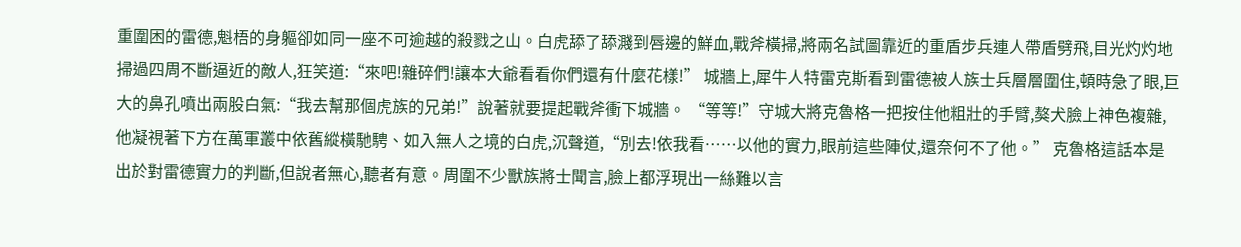重圍困的雷德,魁梧的身軀卻如同一座不可逾越的殺戮之山。白虎舔了舔濺到唇邊的鮮血,戰斧橫掃,將兩名試圖靠近的重盾步兵連人帶盾劈飛,目光灼灼地掃過四周不斷逼近的敵人,狂笑道:“來吧!雜碎們!讓本大爺看看你們還有什麼花樣!” 城牆上,犀牛人特雷克斯看到雷德被人族士兵層層圍住,頓時急了眼,巨大的鼻孔噴出兩股白氣:“我去幫那個虎族的兄弟!”說著就要提起戰斧衝下城牆。 “等等!”守城大將克魯格一把按住他粗壯的手臂,獒犬臉上神色複雜,他凝視著下方在萬軍叢中依舊縱橫馳騁、如入無人之境的白虎,沉聲道,“別去!依我看……以他的實力,眼前這些陣仗,還奈何不了他。” 克魯格這話本是出於對雷德實力的判斷,但說者無心,聽者有意。周圍不少獸族將士聞言,臉上都浮現出一絲難以言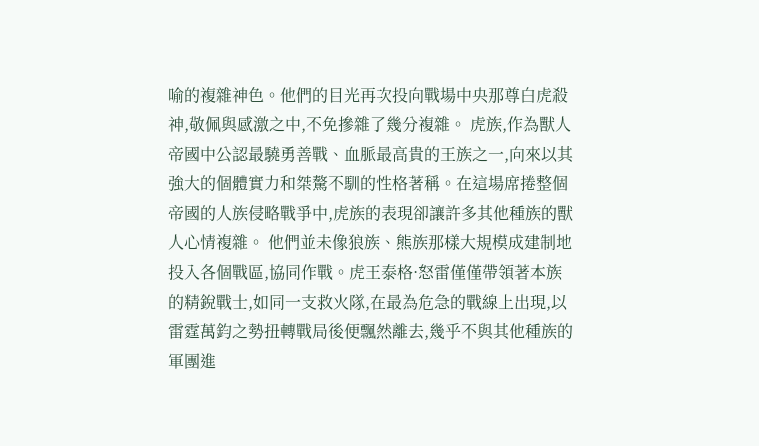喻的複雜神色。他們的目光再次投向戰場中央那尊白虎殺神,敬佩與感激之中,不免摻雜了幾分複雜。 虎族,作為獸人帝國中公認最驍勇善戰、血脈最高貴的王族之一,向來以其強大的個體實力和桀驁不馴的性格著稱。在這場席捲整個帝國的人族侵略戰爭中,虎族的表現卻讓許多其他種族的獸人心情複雜。 他們並未像狼族、熊族那樣大規模成建制地投入各個戰區,協同作戰。虎王泰格·怒雷僅僅帶領著本族的精銳戰士,如同一支救火隊,在最為危急的戰線上出現,以雷霆萬鈞之勢扭轉戰局後便飄然離去,幾乎不與其他種族的軍團進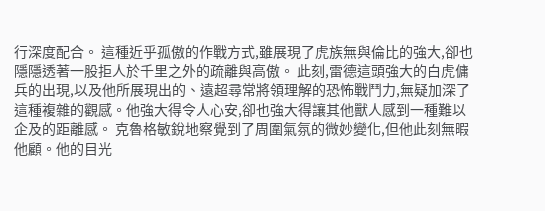行深度配合。 這種近乎孤傲的作戰方式,雖展現了虎族無與倫比的強大,卻也隱隱透著一股拒人於千里之外的疏離與高傲。 此刻,雷德這頭強大的白虎傭兵的出現,以及他所展現出的、遠超尋常將領理解的恐怖戰鬥力,無疑加深了這種複雜的觀感。他強大得令人心安,卻也強大得讓其他獸人感到一種難以企及的距離感。 克魯格敏銳地察覺到了周圍氣氛的微妙變化,但他此刻無暇他顧。他的目光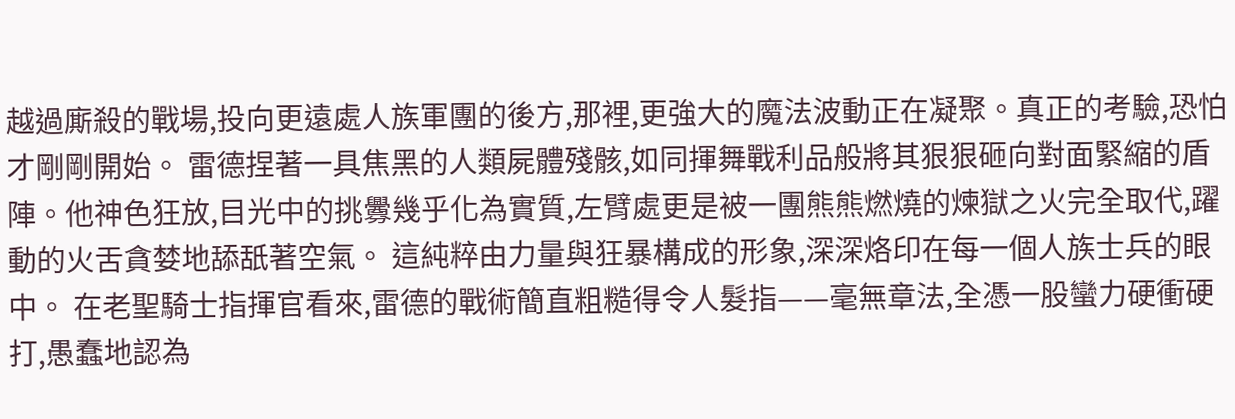越過廝殺的戰場,投向更遠處人族軍團的後方,那裡,更強大的魔法波動正在凝聚。真正的考驗,恐怕才剛剛開始。 雷德捏著一具焦黑的人類屍體殘骸,如同揮舞戰利品般將其狠狠砸向對面緊縮的盾陣。他神色狂放,目光中的挑釁幾乎化為實質,左臂處更是被一團熊熊燃燒的煉獄之火完全取代,躍動的火舌貪婪地舔舐著空氣。 這純粹由力量與狂暴構成的形象,深深烙印在每一個人族士兵的眼中。 在老聖騎士指揮官看來,雷德的戰術簡直粗糙得令人髮指——毫無章法,全憑一股蠻力硬衝硬打,愚蠢地認為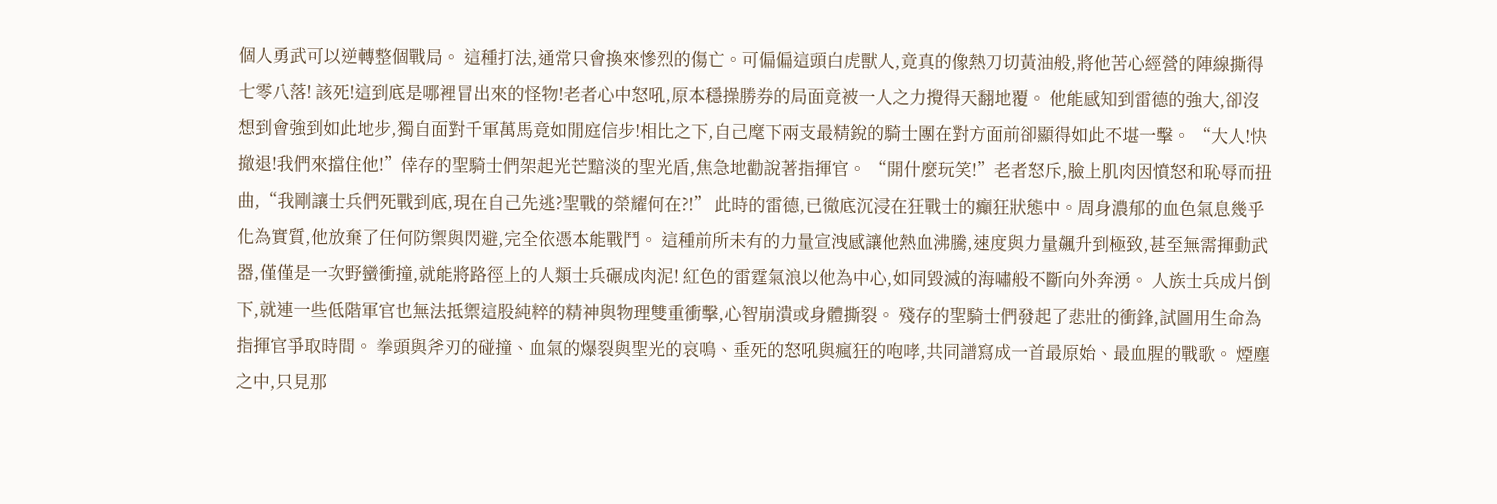個人勇武可以逆轉整個戰局。 這種打法,通常只會換來慘烈的傷亡。可偏偏這頭白虎獸人,竟真的像熱刀切黃油般,將他苦心經營的陣線撕得七零八落! 該死!這到底是哪裡冒出來的怪物!老者心中怒吼,原本穩操勝券的局面竟被一人之力攪得天翻地覆。 他能感知到雷德的強大,卻沒想到會強到如此地步,獨自面對千軍萬馬竟如閒庭信步!相比之下,自己麾下兩支最精銳的騎士團在對方面前卻顯得如此不堪一擊。 “大人!快撤退!我們來擋住他!”倖存的聖騎士們架起光芒黯淡的聖光盾,焦急地勸說著指揮官。 “開什麼玩笑!”老者怒斥,臉上肌肉因憤怒和恥辱而扭曲,“我剛讓士兵們死戰到底,現在自己先逃?聖戰的榮耀何在?!” 此時的雷德,已徹底沉浸在狂戰士的癲狂狀態中。周身濃郁的血色氣息幾乎化為實質,他放棄了任何防禦與閃避,完全依憑本能戰鬥。 這種前所未有的力量宣洩感讓他熱血沸騰,速度與力量飆升到極致,甚至無需揮動武器,僅僅是一次野蠻衝撞,就能將路徑上的人類士兵碾成肉泥! 紅色的雷霆氣浪以他為中心,如同毀滅的海嘯般不斷向外奔湧。 人族士兵成片倒下,就連一些低階軍官也無法抵禦這股純粹的精神與物理雙重衝擊,心智崩潰或身體撕裂。 殘存的聖騎士們發起了悲壯的衝鋒,試圖用生命為指揮官爭取時間。 拳頭與斧刃的碰撞、血氣的爆裂與聖光的哀鳴、垂死的怒吼與瘋狂的咆哮,共同譜寫成一首最原始、最血腥的戰歌。 煙塵之中,只見那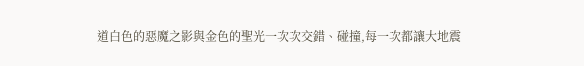道白色的惡魔之影與金色的聖光一次次交錯、碰撞,每一次都讓大地震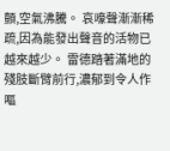顫,空氣沸騰。 哀嚎聲漸漸稀疏,因為能發出聲音的活物已越來越少。 雷德踏著滿地的殘肢斷臂前行,濃郁到令人作嘔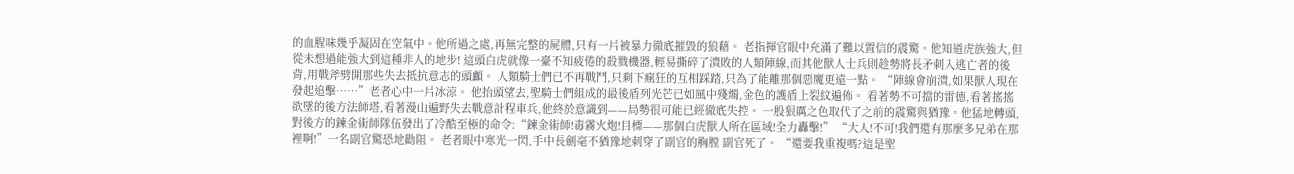的血腥味幾乎凝固在空氣中。他所過之處,再無完整的屍體,只有一片被暴力徹底摧毀的狼藉。 老指揮官眼中充滿了難以置信的震驚。他知道虎族強大,但從未想過能強大到這種非人的地步! 這頭白虎就像一臺不知疲倦的殺戮機器,輕易撕碎了潰敗的人類陣線,而其他獸人士兵則趁勢將長矛刺入逃亡者的後背,用戰斧劈開那些失去抵抗意志的頭顱。 人類騎士們已不再戰鬥,只剩下瘋狂的互相踩踏,只為了能離那個惡魔更遠一點。 “陣線會崩潰,如果獸人現在發起追擊……”老者心中一片冰涼。 他抬頭望去,聖騎士們組成的最後盾列光芒已如風中殘燭,金色的護盾上裂紋遍佈。 看著勢不可擋的雷德,看著搖搖欲墜的後方法師塔,看著漫山遍野失去戰意計程車兵,他終於意識到——局勢很可能已經徹底失控。 一股狠厲之色取代了之前的震驚與猶豫。他猛地轉頭,對後方的鍊金術師隊伍發出了冷酷至極的命令:“鍊金術師!毒霧火炮!目標——那個白虎獸人所在區域!全力轟擊!” “大人!不可!我們還有那麼多兄弟在那裡啊!”一名副官驚恐地勸阻。 老者眼中寒光一閃,手中長劍毫不猶豫地刺穿了副官的胸膛 副官死了。 “還要我重複嗎?這是聖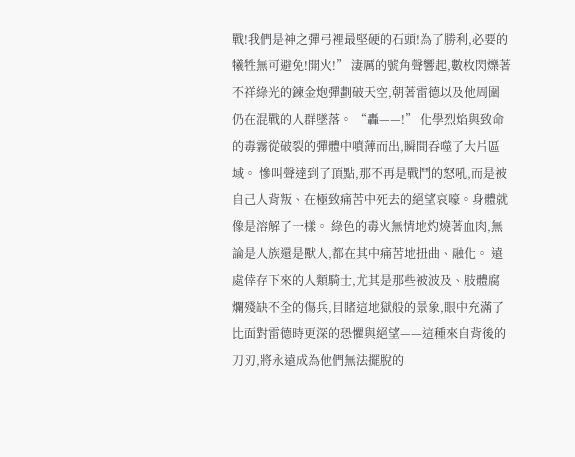戰!我們是神之彈弓裡最堅硬的石頭!為了勝利,必要的犧牲無可避免!開火!” 淒厲的號角聲響起,數枚閃爍著不祥綠光的鍊金炮彈劃破天空,朝著雷德以及他周圍仍在混戰的人群墜落。 “轟——!” 化學烈焰與致命的毒霧從破裂的彈體中噴薄而出,瞬間吞噬了大片區域。 慘叫聲達到了頂點,那不再是戰鬥的怒吼,而是被自己人背叛、在極致痛苦中死去的絕望哀嚎。身體就像是溶解了一樣。 綠色的毒火無情地灼燒著血肉,無論是人族還是獸人,都在其中痛苦地扭曲、融化。 遠處倖存下來的人類騎士,尤其是那些被波及、肢體腐爛殘缺不全的傷兵,目睹這地獄般的景象,眼中充滿了比面對雷德時更深的恐懼與絕望——這種來自背後的刀刃,將永遠成為他們無法擺脫的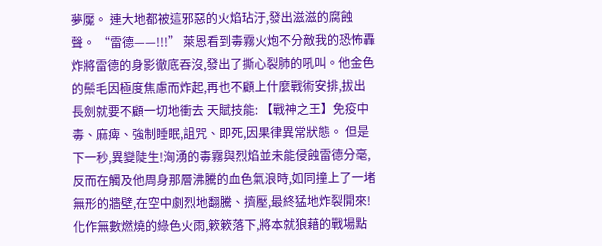夢魘。 連大地都被這邪惡的火焰玷汙,發出滋滋的腐蝕聲。 “雷德——!!!” 萊恩看到毒霧火炮不分敵我的恐怖轟炸將雷德的身影徹底吞沒,發出了撕心裂肺的吼叫。他金色的鬃毛因極度焦慮而炸起,再也不顧上什麼戰術安排,拔出長劍就要不顧一切地衝去 天賦技能: 【戰神之王】免疫中毒、麻痺、強制睡眠,詛咒、即死,因果律異常狀態。 但是下一秒,異變陡生!洶湧的毒霧與烈焰並未能侵蝕雷德分毫,反而在觸及他周身那層沸騰的血色氣浪時,如同撞上了一堵無形的牆壁,在空中劇烈地翻騰、擠壓,最終猛地炸裂開來!化作無數燃燒的綠色火雨,簌簌落下,將本就狼藉的戰場點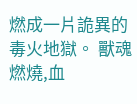燃成一片詭異的毒火地獄。 獸魂燃燒,血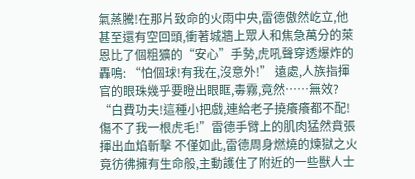氣蒸騰!在那片致命的火雨中央,雷德傲然屹立,他甚至還有空回頭,衝著城牆上眾人和焦急萬分的萊恩比了個粗獷的“安心”手勢,虎吼聲穿透爆炸的轟鳴: “怕個球!有我在,沒意外!” 遠處,人族指揮官的眼珠幾乎要瞪出眼眶,毒霧,竟然……無效? “白費功夫!這種小把戲,連給老子撓癢癢都不配!傷不了我一根虎毛!”雷德手臂上的肌肉猛然賁張揮出血焰斬擊 不僅如此,雷德周身燃燒的煉獄之火竟彷彿擁有生命般,主動護住了附近的一些獸人士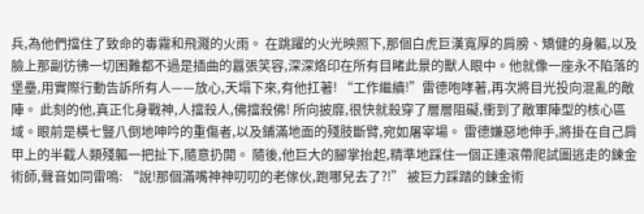兵,為他們擋住了致命的毒霧和飛濺的火雨。 在跳躍的火光映照下,那個白虎巨漢寬厚的肩膀、矯健的身軀,以及臉上那副彷彿一切困難都不過是插曲的囂張笑容,深深烙印在所有目睹此景的獸人眼中。他就像一座永不陷落的堡壘,用實際行動告訴所有人——放心,天塌下來,有他扛著! “工作繼續!”雷德咆哮著,再次將目光投向混亂的敵陣。 此刻的他,真正化身戰神,人擋殺人,佛擋殺佛! 所向披靡,很快就殺穿了層層阻礙,衝到了敵軍陣型的核心區域。眼前是橫七豎八倒地呻吟的重傷者,以及鋪滿地面的殘肢斷臂,宛如屠宰場。 雷德嫌惡地伸手,將掛在自己肩甲上的半截人類殘軀一把扯下,隨意扔開。 隨後,他巨大的腳掌抬起,精準地踩住一個正連滾帶爬試圖逃走的鍊金術師,聲音如同雷鳴: “說!那個滿嘴神神叨叨的老傢伙,跑哪兒去了?!” 被巨力踩踏的鍊金術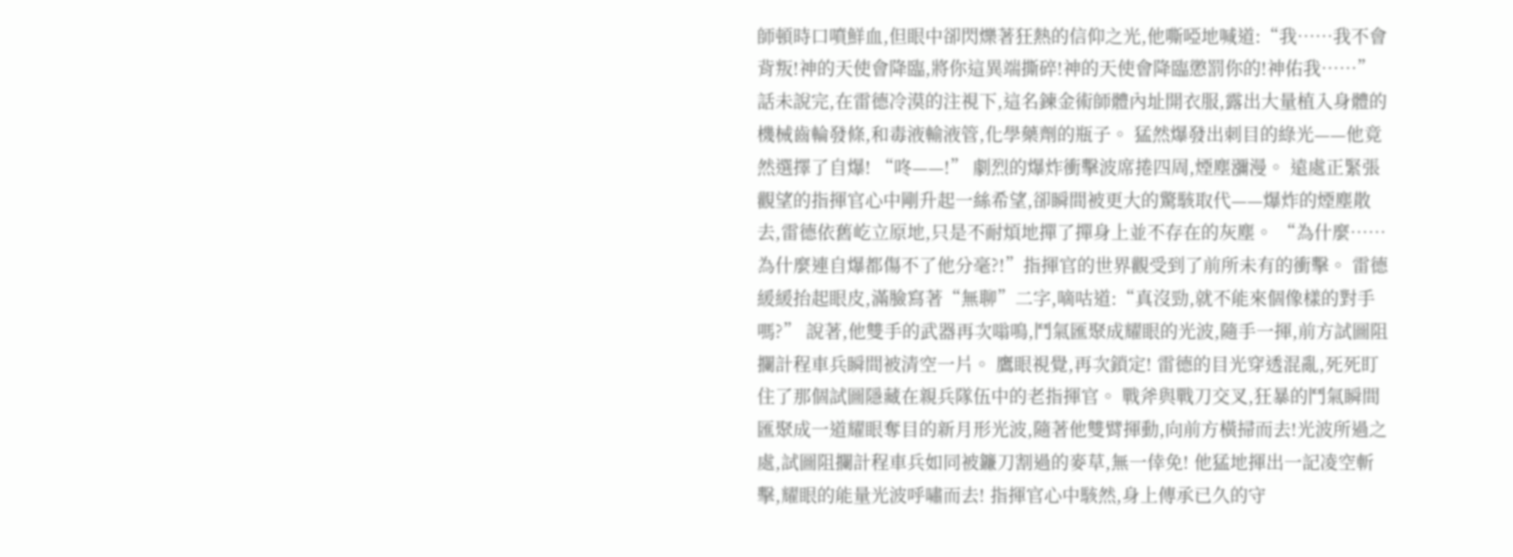師頓時口噴鮮血,但眼中卻閃爍著狂熱的信仰之光,他嘶啞地喊道:“我……我不會背叛!神的天使會降臨,將你這異端撕碎!神的天使會降臨懲罰你的!神佑我……” 話未說完,在雷德冷漠的注視下,這名鍊金術師體內址開衣服,露出大量植入身體的機械齒輪發條,和毒液輸液管,化學藥劑的瓶子。 猛然爆發出刺目的綠光——他竟然選擇了自爆! “咚——!” 劇烈的爆炸衝擊波席捲四周,煙塵瀰漫。 遠處正緊張觀望的指揮官心中剛升起一絲希望,卻瞬間被更大的驚駭取代——爆炸的煙塵散去,雷德依舊屹立原地,只是不耐煩地撣了撣身上並不存在的灰塵。 “為什麼……為什麼連自爆都傷不了他分毫?!”指揮官的世界觀受到了前所未有的衝擊。 雷德緩緩抬起眼皮,滿臉寫著“無聊”二字,嘀咕道:“真沒勁,就不能來個像樣的對手嗎?” 說著,他雙手的武器再次嗡鳴,鬥氣匯聚成耀眼的光波,隨手一揮,前方試圖阻攔計程車兵瞬間被清空一片。 鷹眼視覺,再次鎖定! 雷德的目光穿透混亂,死死盯住了那個試圖隱藏在親兵隊伍中的老指揮官。 戰斧與戰刀交叉,狂暴的鬥氣瞬間匯聚成一道耀眼奪目的新月形光波,隨著他雙臂揮動,向前方橫掃而去!光波所過之處,試圖阻攔計程車兵如同被鐮刀割過的麥草,無一倖免! 他猛地揮出一記凌空斬擊,耀眼的能量光波呼嘯而去! 指揮官心中駭然,身上傳承已久的守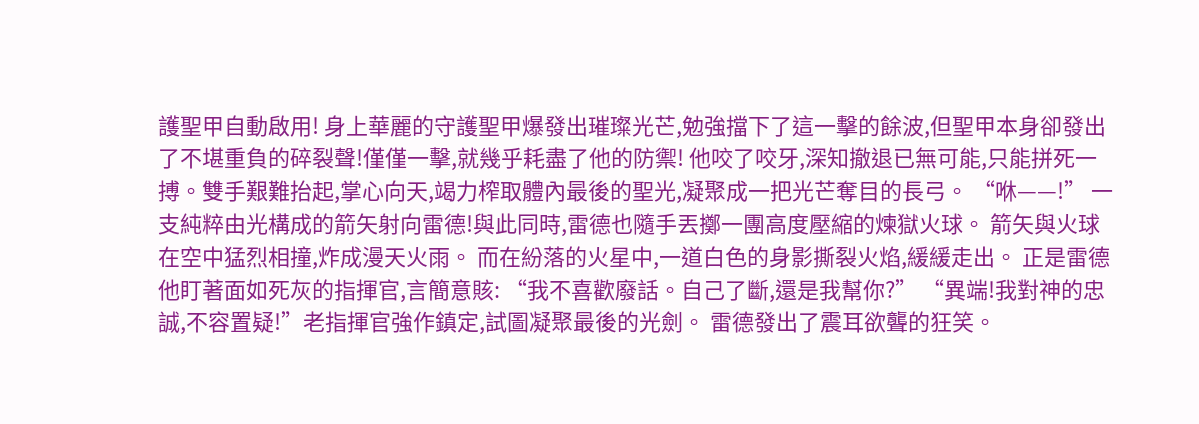護聖甲自動啟用! 身上華麗的守護聖甲爆發出璀璨光芒,勉強擋下了這一擊的餘波,但聖甲本身卻發出了不堪重負的碎裂聲!僅僅一擊,就幾乎耗盡了他的防禦! 他咬了咬牙,深知撤退已無可能,只能拼死一搏。雙手艱難抬起,掌心向天,竭力榨取體內最後的聖光,凝聚成一把光芒奪目的長弓。 “咻——!” 一支純粹由光構成的箭矢射向雷德!與此同時,雷德也隨手丟擲一團高度壓縮的煉獄火球。 箭矢與火球在空中猛烈相撞,炸成漫天火雨。 而在紛落的火星中,一道白色的身影撕裂火焰,緩緩走出。 正是雷德 他盯著面如死灰的指揮官,言簡意賅: “我不喜歡廢話。自己了斷,還是我幫你?” “異端!我對神的忠誠,不容置疑!”老指揮官強作鎮定,試圖凝聚最後的光劍。 雷德發出了震耳欲聾的狂笑。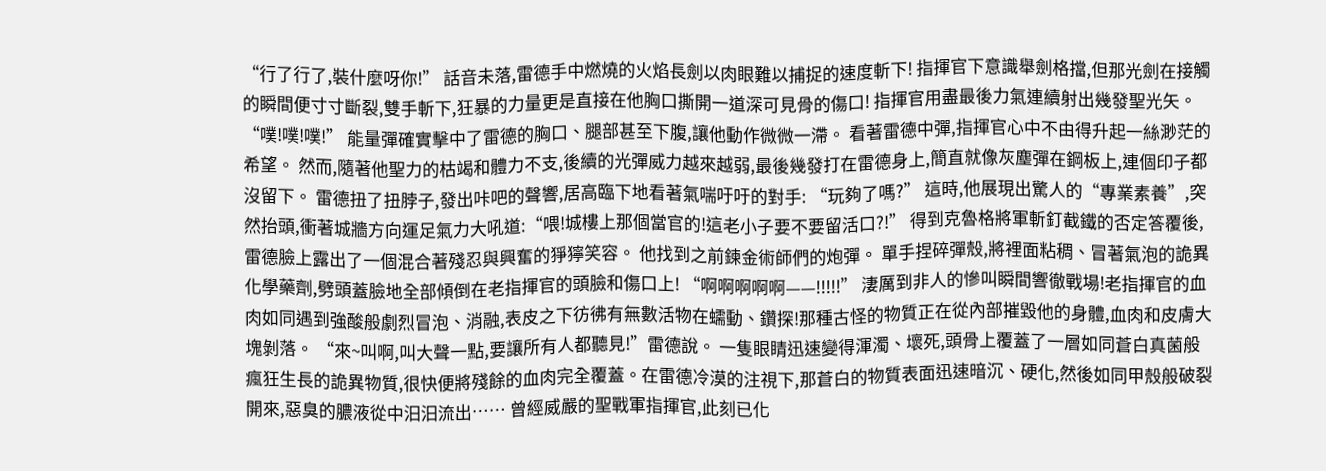“行了行了,裝什麼呀你!” 話音未落,雷德手中燃燒的火焰長劍以肉眼難以捕捉的速度斬下! 指揮官下意識舉劍格擋,但那光劍在接觸的瞬間便寸寸斷裂,雙手斬下,狂暴的力量更是直接在他胸口撕開一道深可見骨的傷口! 指揮官用盡最後力氣連續射出幾發聖光矢。 “噗!噗!噗!” 能量彈確實擊中了雷德的胸口、腿部甚至下腹,讓他動作微微一滯。 看著雷德中彈,指揮官心中不由得升起一絲渺茫的希望。 然而,隨著他聖力的枯竭和體力不支,後續的光彈威力越來越弱,最後幾發打在雷德身上,簡直就像灰塵彈在鋼板上,連個印子都沒留下。 雷德扭了扭脖子,發出咔吧的聲響,居高臨下地看著氣喘吁吁的對手: “玩夠了嗎?” 這時,他展現出驚人的“專業素養”,突然抬頭,衝著城牆方向運足氣力大吼道:“喂!城樓上那個當官的!這老小子要不要留活口?!” 得到克魯格將軍斬釘截鐵的否定答覆後,雷德臉上露出了一個混合著殘忍與興奮的猙獰笑容。 他找到之前鍊金術師們的炮彈。 單手捏碎彈殼,將裡面粘稠、冒著氣泡的詭異化學藥劑,劈頭蓋臉地全部傾倒在老指揮官的頭臉和傷口上! “啊啊啊啊啊——!!!!!” 淒厲到非人的慘叫瞬間響徹戰場!老指揮官的血肉如同遇到強酸般劇烈冒泡、消融,表皮之下彷彿有無數活物在蠕動、鑽探!那種古怪的物質正在從內部摧毀他的身體,血肉和皮膚大塊剝落。 “來~叫啊,叫大聲一點,要讓所有人都聽見!”雷德說。 一隻眼睛迅速變得渾濁、壞死,頭骨上覆蓋了一層如同蒼白真菌般瘋狂生長的詭異物質,很快便將殘餘的血肉完全覆蓋。在雷德冷漠的注視下,那蒼白的物質表面迅速暗沉、硬化,然後如同甲殼般破裂開來,惡臭的膿液從中汩汩流出…… 曾經威嚴的聖戰軍指揮官,此刻已化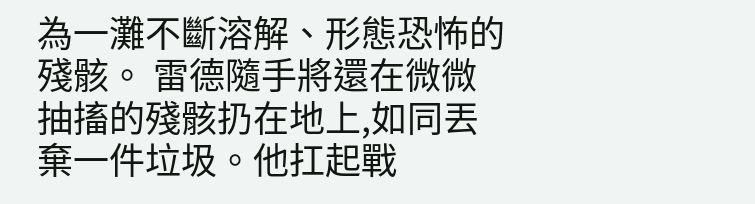為一灘不斷溶解、形態恐怖的殘骸。 雷德隨手將還在微微抽搐的殘骸扔在地上,如同丟棄一件垃圾。他扛起戰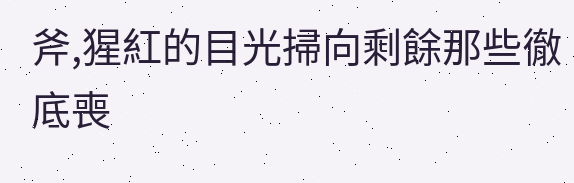斧,猩紅的目光掃向剩餘那些徹底喪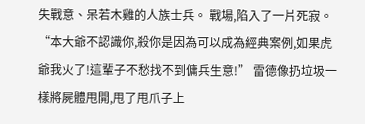失戰意、呆若木雞的人族士兵。 戰場,陷入了一片死寂。 “本大爺不認識你,殺你是因為可以成為經典案例,如果虎爺我火了!這輩子不愁找不到傭兵生意!” 雷德像扔垃圾一樣將屍體甩開,甩了甩爪子上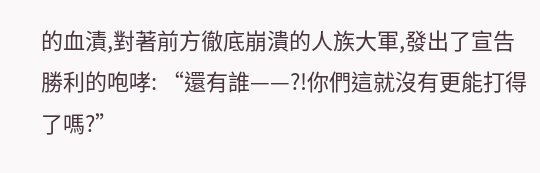的血漬,對著前方徹底崩潰的人族大軍,發出了宣告勝利的咆哮: “還有誰——?!你們這就沒有更能打得了嗎?”